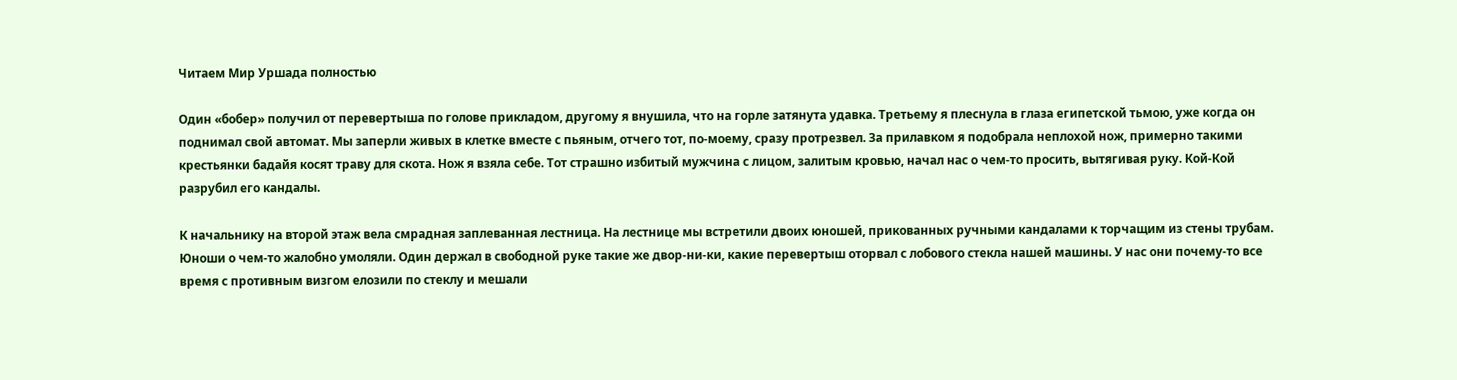Читаем Мир Уршада полностью

Один «бобер» получил от перевертыша по голове прикладом, другому я внушила, что на горле затянута удавка. Третьему я плеснула в глаза египетской тьмою, уже когда он поднимал свой автомат. Мы заперли живых в клетке вместе с пьяным, отчего тот, по-моему, сразу протрезвел. За прилавком я подобрала неплохой нож, примерно такими крестьянки бадайя косят траву для скота. Нож я взяла себе. Тот страшно избитый мужчина с лицом, залитым кровью, начал нас о чем-то просить, вытягивая руку. Кой-Кой разрубил его кандалы.

К начальнику на второй этаж вела смрадная заплеванная лестница. На лестнице мы встретили двоих юношей, прикованных ручными кандалами к торчащим из стены трубам. Юноши о чем-то жалобно умоляли. Один держал в свободной руке такие же двор-ни-ки, какие перевертыш оторвал с лобового стекла нашей машины. У нас они почему-то все время с противным визгом елозили по стеклу и мешали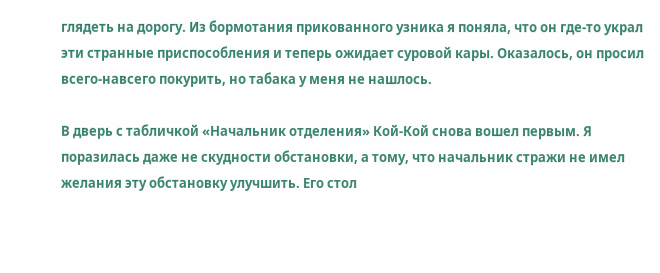глядеть на дорогу. Из бормотания прикованного узника я поняла, что он где-то украл эти странные приспособления и теперь ожидает суровой кары. Оказалось, он просил всего-навсего покурить, но табака у меня не нашлось.

В дверь с табличкой «Начальник отделения» Кой-Кой снова вошел первым. Я поразилась даже не скудности обстановки, а тому, что начальник стражи не имел желания эту обстановку улучшить. Его стол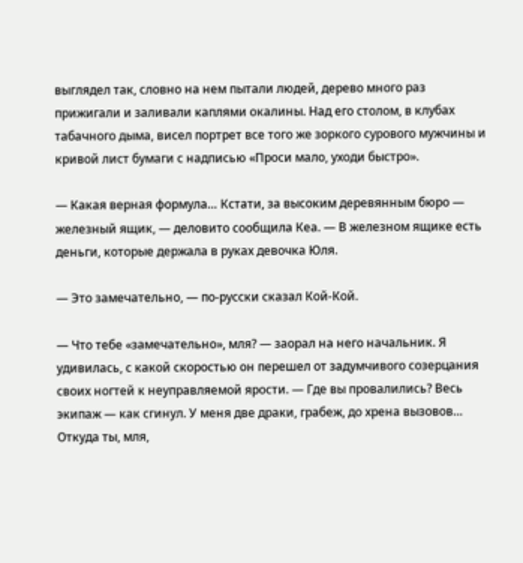выглядел так, словно на нем пытали людей, дерево много раз прижигали и заливали каплями окалины. Над его столом, в клубах табачного дыма, висел портрет все того же зоркого сурового мужчины и кривой лист бумаги с надписью «Проси мало, уходи быстро».

— Какая верная формула… Кстати, за высоким деревянным бюро — железный ящик, — деловито сообщила Кеа. — В железном ящике есть деньги, которые держала в руках девочка Юля.

— Это замечательно, — по-русски сказал Кой-Кой.

— Что тебе «замечательно», мля? — заорал на него начальник. Я удивилась, с какой скоростью он перешел от задумчивого созерцания своих ногтей к неуправляемой ярости. — Где вы провалились? Весь экипаж — как сгинул. У меня две драки, грабеж, до хрена вызовов… Откуда ты, мля,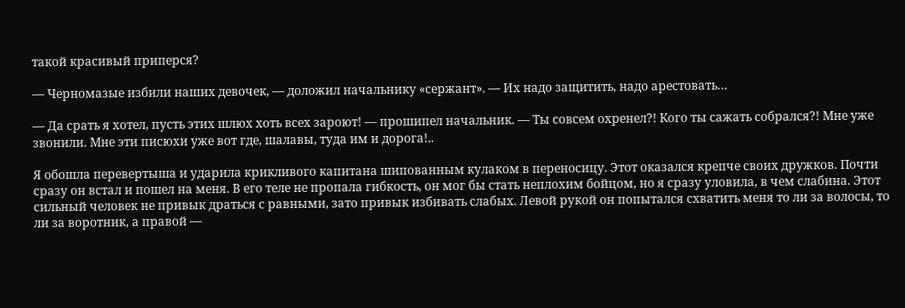такой красивый приперся?

— Черномазые избили наших девочек, — доложил начальнику «сержант». — Их надо защитить, надо арестовать…

— Да срать я хотел, пусть этих шлюх хоть всех зароют! — прошипел начальник. — Ты совсем охренел?! Кого ты сажать собрался?! Мне уже звонили. Мне эти писюхи уже вот где, шалавы, туда им и дорога!..

Я обошла перевертыша и ударила крикливого капитана шипованным кулаком в переносицу. Этот оказался крепче своих дружков. Почти сразу он встал и пошел на меня. В его теле не пропала гибкость, он мог бы стать неплохим бойцом, но я сразу уловила, в чем слабина. Этот сильный человек не привык драться с равными, зато привык избивать слабых. Левой рукой он попытался схватить меня то ли за волосы, то ли за воротник, а правой —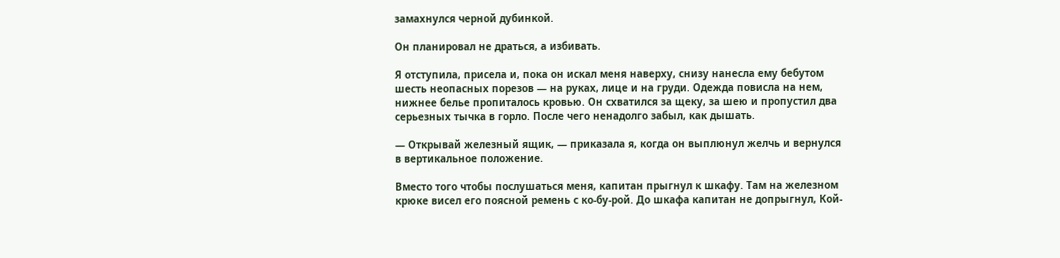замахнулся черной дубинкой.

Он планировал не драться, а избивать.

Я отступила, присела и, пока он искал меня наверху, снизу нанесла ему бебутом шесть неопасных порезов — на руках, лице и на груди. Одежда повисла на нем, нижнее белье пропиталось кровью. Он схватился за щеку, за шею и пропустил два серьезных тычка в горло. После чего ненадолго забыл, как дышать.

— Открывай железный ящик, — приказала я, когда он выплюнул желчь и вернулся в вертикальное положение.

Вместо того чтобы послушаться меня, капитан прыгнул к шкафу. Там на железном крюке висел его поясной ремень с ко-бу-рой. До шкафа капитан не допрыгнул, Кой-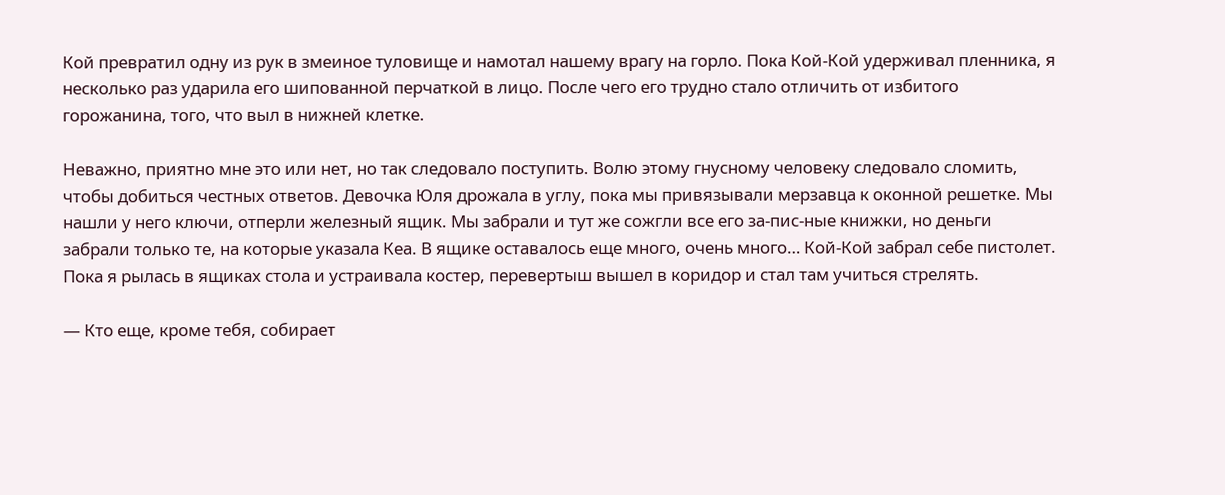Кой превратил одну из рук в змеиное туловище и намотал нашему врагу на горло. Пока Кой-Кой удерживал пленника, я несколько раз ударила его шипованной перчаткой в лицо. После чего его трудно стало отличить от избитого горожанина, того, что выл в нижней клетке.

Неважно, приятно мне это или нет, но так следовало поступить. Волю этому гнусному человеку следовало сломить, чтобы добиться честных ответов. Девочка Юля дрожала в углу, пока мы привязывали мерзавца к оконной решетке. Мы нашли у него ключи, отперли железный ящик. Мы забрали и тут же сожгли все его за-пис-ные книжки, но деньги забрали только те, на которые указала Кеа. В ящике оставалось еще много, очень много… Кой-Кой забрал себе пистолет. Пока я рылась в ящиках стола и устраивала костер, перевертыш вышел в коридор и стал там учиться стрелять.

— Кто еще, кроме тебя, собирает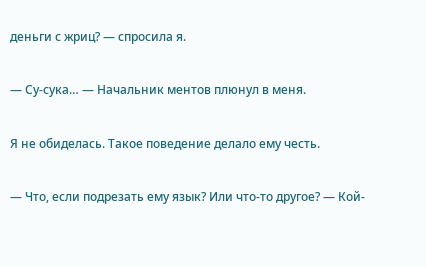деньги с жриц? — спросила я.

— Су-сука… — Начальник ментов плюнул в меня.

Я не обиделась. Такое поведение делало ему честь.

— Что, если подрезать ему язык? Или что-то другое? — Кой-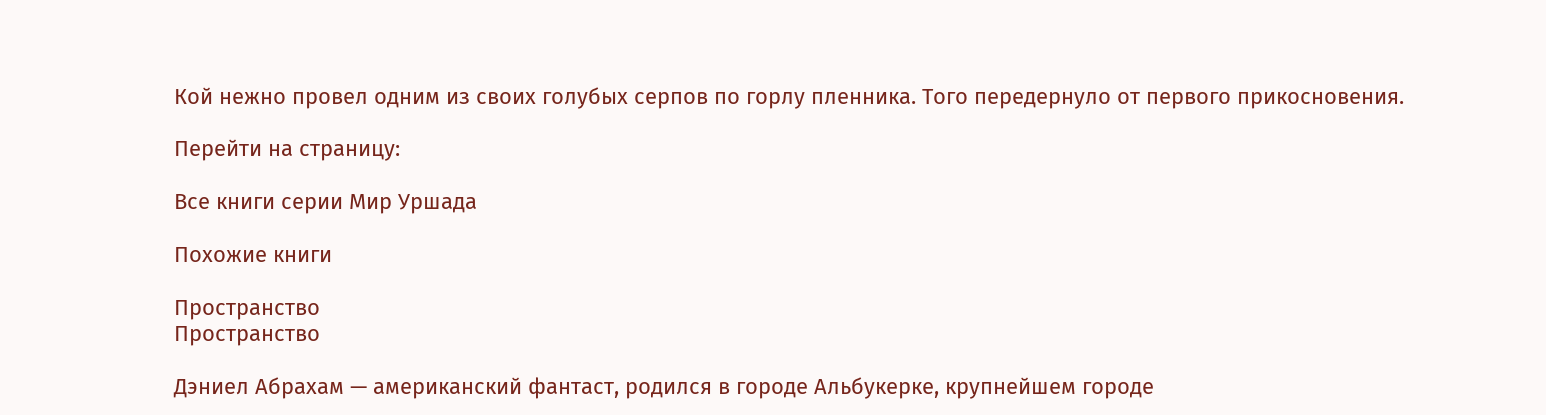Кой нежно провел одним из своих голубых серпов по горлу пленника. Того передернуло от первого прикосновения.

Перейти на страницу:

Все книги серии Мир Уршада

Похожие книги

Пространство
Пространство

Дэниел Абрахам — американский фантаст, родился в городе Альбукерке, крупнейшем городе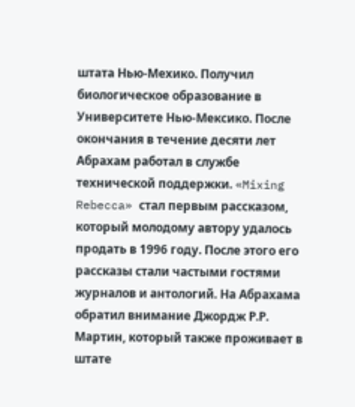штата Нью-Мехико. Получил биологическое образование в Университете Нью-Мексико. После окончания в течение десяти лет Абрахам работал в службе технической поддержки. «Mixing Rebecca» стал первым рассказом, который молодому автору удалось продать в 1996 году. После этого его рассказы стали частыми гостями журналов и антологий. На Абрахама обратил внимание Джордж Р.Р. Мартин, который также проживает в штате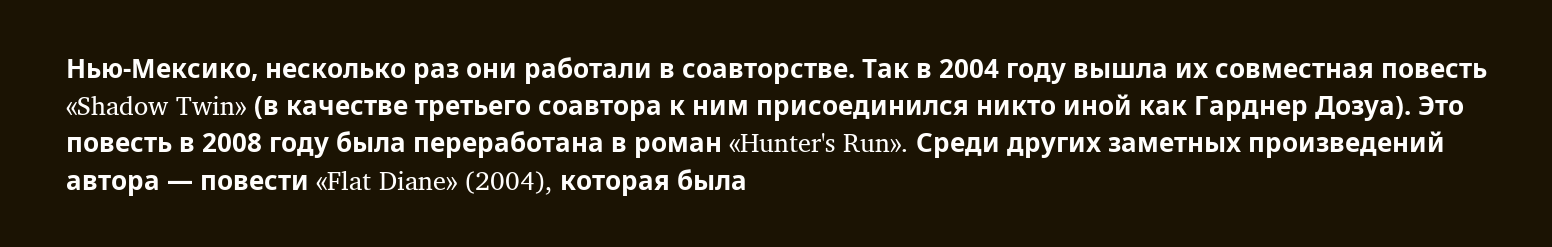Нью-Мексико, несколько раз они работали в соавторстве. Так в 2004 году вышла их совместная повесть «Shadow Twin» (в качестве третьего соавтора к ним присоединился никто иной как Гарднер Дозуа). Это повесть в 2008 году была переработана в роман «Hunter's Run». Среди других заметных произведений автора — повести «Flat Diane» (2004), которая была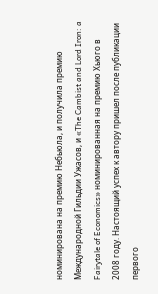номинирована на премию Небьюла, и получила премию Международной Гильдии Ужасов, и «The Cambist and Lord Iron: a Fairytale of Economics» номинированная на премию Хьюго в 2008 году. Настоящий успех к автору пришел после публикации первого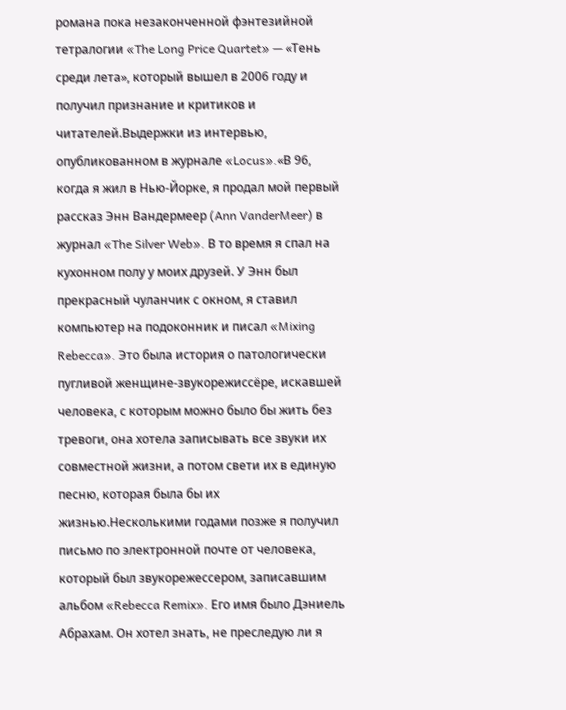романа пока незаконченной фэнтезийной тетралогии «The Long Price Quartet» — «Тень среди лета», который вышел в 2006 году и получил признание и критиков и читателей.Выдержки из интервью, опубликованном в журнале «Locus».«В 96, когда я жил в Нью-Йорке, я продал мой первый рассказ Энн Вандермеер (Ann VanderMeer) в журнал «The Silver Web». В то время я спал на кухонном полу у моих друзей. У Энн был прекрасный чуланчик с окном, я ставил компьютер на подоконник и писал «Mixing Rebecca». Это была история о патологически пугливой женщине-звукорежиссёре, искавшей человека, с которым можно было бы жить без тревоги, она хотела записывать все звуки их совместной жизни, а потом свети их в единую песню, которая была бы их жизнью.Несколькими годами позже я получил письмо по электронной почте от человека, который был звукорежессером, записавшим альбом «Rebecca Remix». Его имя было Дэниель Абрахам. Он хотел знать, не преследую ли я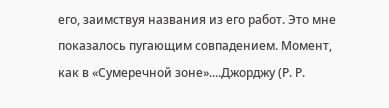его, заимствуя названия из его работ. Это мне показалось пугающим совпадением. Момент, как в «Сумеречной зоне»....Джорджу (Р. Р.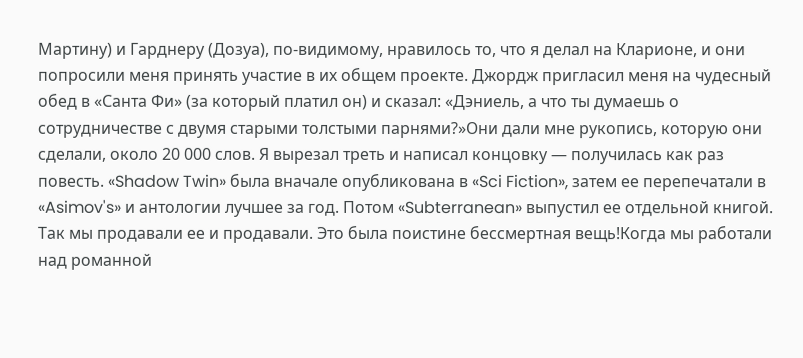Мартину) и Гарднеру (Дозуа), по-видимому, нравилось то, что я делал на Кларионе, и они попросили меня принять участие в их общем проекте. Джордж пригласил меня на чудесный обед в «Санта Фи» (за который платил он) и сказал: «Дэниель, а что ты думаешь о сотрудничестве с двумя старыми толстыми парнями?»Они дали мне рукопись, которую они сделали, около 20 000 слов. Я вырезал треть и написал концовку — получилась как раз повесть. «Shadow Twin» была вначале опубликована в «Sci Fiction», затем ее перепечатали в «Asimov's» и антологии лучшее за год. Потом «Subterranean» выпустил ее отдельной книгой. Так мы продавали ее и продавали. Это была поистине бессмертная вещь!Когда мы работали над романной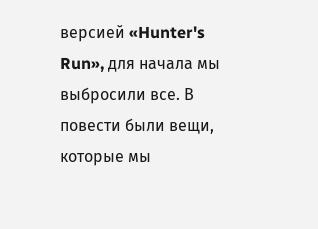версией «Hunter's Run», для начала мы выбросили все. В повести были вещи, которые мы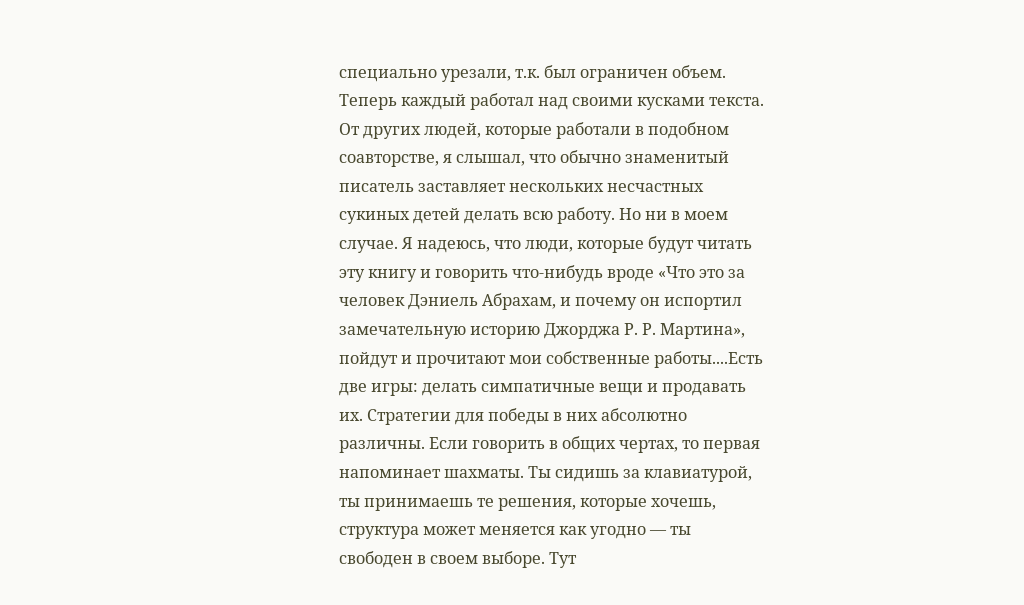специально урезали, т.к. был ограничен объем. Теперь каждый работал над своими кусками текста. От других людей, которые работали в подобном соавторстве, я слышал, что обычно знаменитый писатель заставляет нескольких несчастных сукиных детей делать всю работу. Но ни в моем случае. Я надеюсь, что люди, которые будут читать эту книгу и говорить что-нибудь вроде «Что это за человек Дэниель Абрахам, и почему он испортил замечательную историю Джорджа Р. Р. Мартина», пойдут и прочитают мои собственные работы....Есть две игры: делать симпатичные вещи и продавать их. Стратегии для победы в них абсолютно различны. Если говорить в общих чертах, то первая напоминает шахматы. Ты сидишь за клавиатурой, ты принимаешь те решения, которые хочешь, структура может меняется как угодно — ты свободен в своем выборе. Тут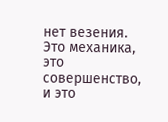нет везения. Это механика, это совершенство, и это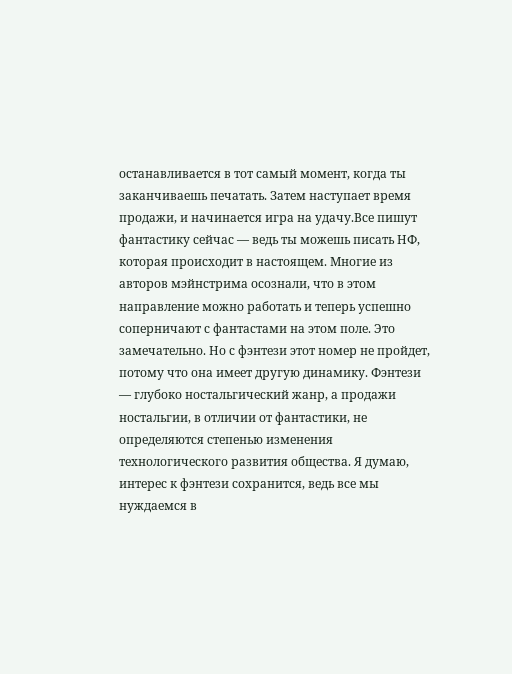останавливается в тот самый момент, когда ты заканчиваешь печатать. Затем наступает время продажи, и начинается игра на удачу.Все пишут фантастику сейчас — ведь ты можешь писать НФ, которая происходит в настоящем. Многие из авторов мэйнстрима осознали, что в этом направление можно работать и теперь успешно соперничают с фантастами на этом поле. Это замечательно. Но с фэнтези этот номер не пройдет, потому что она имеет другую динамику. Фэнтези — глубоко ностальгический жанр, а продажи ностальгии, в отличии от фантастики, не определяются степенью изменения технологического развития общества. Я думаю, интерес к фэнтези сохранится, ведь все мы нуждаемся в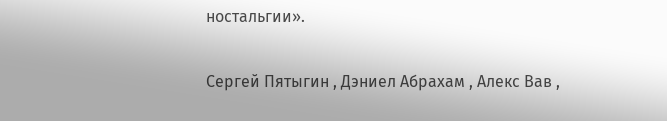ностальгии».

Сергей Пятыгин , Дэниел Абрахам , Алекс Вав ,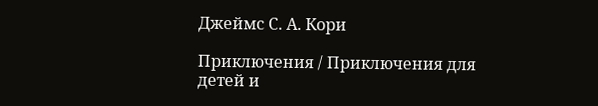Джеймс С. А. Кори

Приключения / Приключения для детей и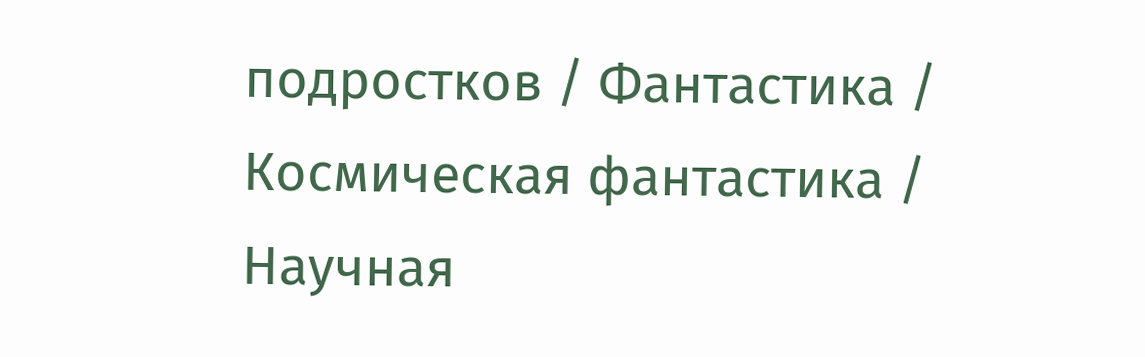подростков / Фантастика / Космическая фантастика / Научная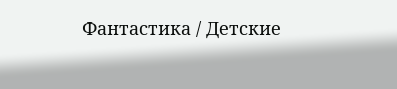Фантастика / Детские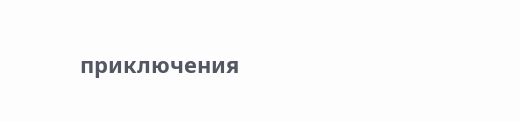приключения